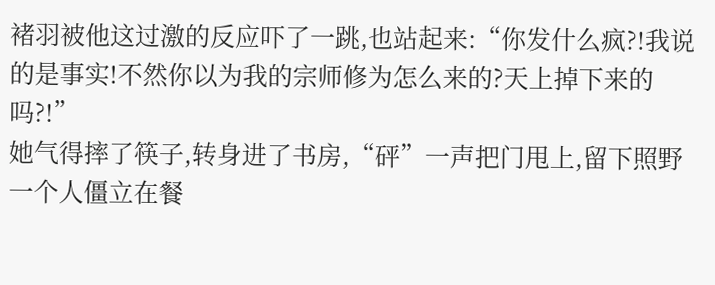褚羽被他这过激的反应吓了一跳,也站起来:“你发什么疯?!我说的是事实!不然你以为我的宗师修为怎么来的?天上掉下来的吗?!”
她气得摔了筷子,转身进了书房,“砰”一声把门甩上,留下照野一个人僵立在餐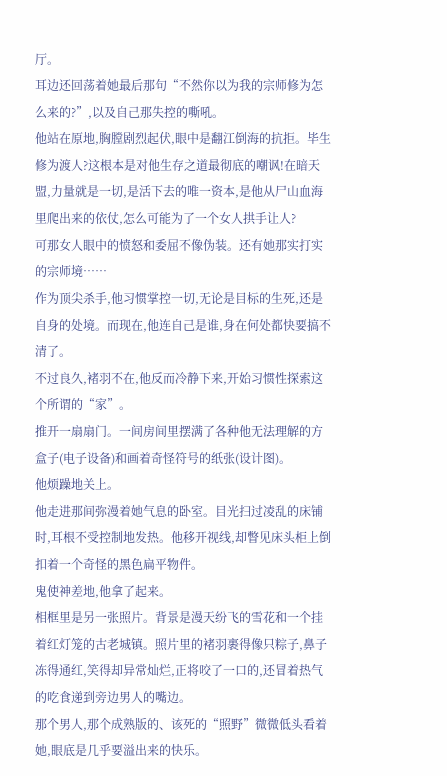厅。
耳边还回荡着她最后那句“不然你以为我的宗师修为怎么来的?”,以及自己那失控的嘶吼。
他站在原地,胸膛剧烈起伏,眼中是翻江倒海的抗拒。毕生修为渡人?这根本是对他生存之道最彻底的嘲讽!在暗天盟,力量就是一切,是活下去的唯一资本,是他从尸山血海里爬出来的依仗,怎么可能为了一个女人拱手让人?
可那女人眼中的愤怒和委屈不像伪装。还有她那实打实的宗师境……
作为顶尖杀手,他习惯掌控一切,无论是目标的生死,还是自身的处境。而现在,他连自己是谁,身在何处都快要搞不清了。
不过良久,褚羽不在,他反而冷静下来,开始习惯性探索这个所谓的“家”。
推开一扇扇门。一间房间里摆满了各种他无法理解的方盒子(电子设备)和画着奇怪符号的纸张(设计图)。
他烦躁地关上。
他走进那间弥漫着她气息的卧室。目光扫过凌乱的床铺时,耳根不受控制地发热。他移开视线,却瞥见床头柜上倒扣着一个奇怪的黑色扁平物件。
鬼使神差地,他拿了起来。
相框里是另一张照片。背景是漫天纷飞的雪花和一个挂着红灯笼的古老城镇。照片里的褚羽裹得像只粽子,鼻子冻得通红,笑得却异常灿烂,正将咬了一口的,还冒着热气的吃食递到旁边男人的嘴边。
那个男人,那个成熟版的、该死的“照野”微微低头看着她,眼底是几乎要溢出来的快乐。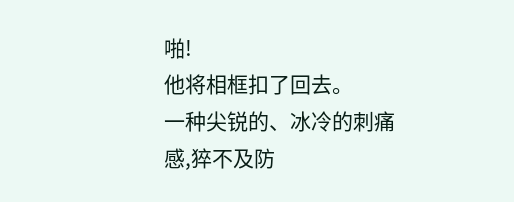啪!
他将相框扣了回去。
一种尖锐的、冰冷的刺痛感,猝不及防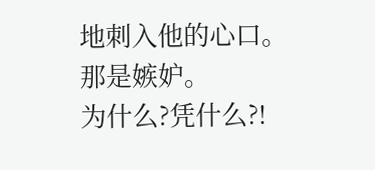地刺入他的心口。
那是嫉妒。
为什么?凭什么?!